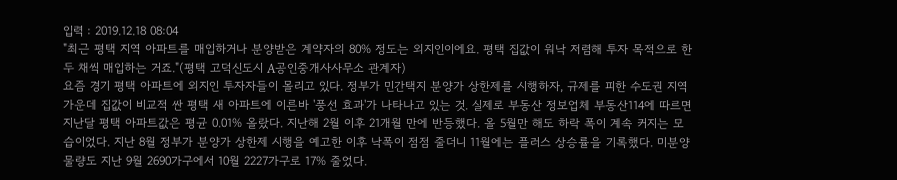입력 : 2019.12.18 08:04
"최근 평택 지역 아파트를 매입하거나 분양받은 계약자의 80% 정도는 외지인이에요. 평택 집값이 워낙 저렴해 투자 목적으로 한두 채씩 매입하는 거죠."(평택 고덕신도시 A공인중개사사무소 관계자)
요즘 경기 평택 아파트에 외지인 투자자들이 몰리고 있다. 정부가 민간택지 분양가 상한제를 시행하자, 규제를 피한 수도권 지역 가운데 집값이 비교적 싼 평택 새 아파트에 이른바 '풍선 효과'가 나타나고 있는 것. 실제로 부동산 정보업체 부동산114에 따르면 지난달 평택 아파트값은 평균 0.01% 올랐다. 지난해 2월 이후 21개월 만에 반등했다. 올 5월만 해도 하락 폭이 계속 커지는 모습이었다. 지난 8월 정부가 분양가 상한제 시행을 예고한 이후 낙폭이 점점 줄더니 11월에는 플러스 상승률을 기록했다. 미분양 물량도 지난 9월 2690가구에서 10월 2227가구로 17% 줄었다.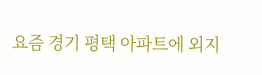요즘 경기 평택 아파트에 외지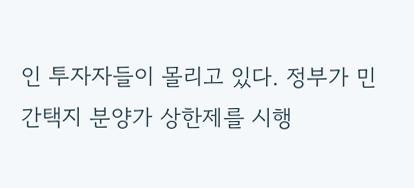인 투자자들이 몰리고 있다. 정부가 민간택지 분양가 상한제를 시행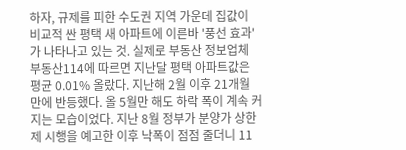하자, 규제를 피한 수도권 지역 가운데 집값이 비교적 싼 평택 새 아파트에 이른바 '풍선 효과'가 나타나고 있는 것. 실제로 부동산 정보업체 부동산114에 따르면 지난달 평택 아파트값은 평균 0.01% 올랐다. 지난해 2월 이후 21개월 만에 반등했다. 올 5월만 해도 하락 폭이 계속 커지는 모습이었다. 지난 8월 정부가 분양가 상한제 시행을 예고한 이후 낙폭이 점점 줄더니 11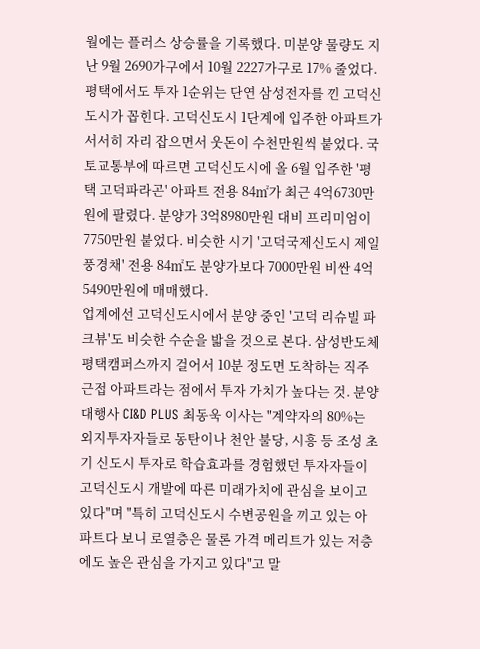월에는 플러스 상승률을 기록했다. 미분양 물량도 지난 9월 2690가구에서 10월 2227가구로 17% 줄었다.
평택에서도 투자 1순위는 단연 삼성전자를 낀 고덕신도시가 꼽힌다. 고덕신도시 1단계에 입주한 아파트가 서서히 자리 잡으면서 웃돈이 수천만원씩 붙었다. 국토교통부에 따르면 고덕신도시에 올 6월 입주한 '평택 고덕파라곤' 아파트 전용 84㎡가 최근 4억6730만원에 팔렸다. 분양가 3억8980만원 대비 프리미엄이 7750만원 붙었다. 비슷한 시기 '고덕국제신도시 제일풍경채' 전용 84㎡도 분양가보다 7000만원 비싼 4억5490만원에 매매했다.
업계에선 고덕신도시에서 분양 중인 '고덕 리슈빌 파크뷰'도 비슷한 수순을 밟을 것으로 본다. 삼성반도체 평택캠퍼스까지 걸어서 10분 정도면 도착하는 직주근접 아파트라는 점에서 투자 가치가 높다는 것. 분양대행사 CI&D PLUS 최동욱 이사는 "계약자의 80%는 외지투자자들로 동탄이나 천안 불당, 시흥 등 조성 초기 신도시 투자로 학습효과를 경험했던 투자자들이 고덕신도시 개발에 따른 미래가치에 관심을 보이고 있다"며 "특히 고덕신도시 수변공원을 끼고 있는 아파트다 보니 로열층은 물론 가격 메리트가 있는 저층에도 높은 관심을 가지고 있다"고 말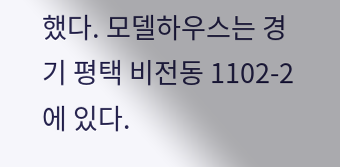했다. 모델하우스는 경기 평택 비전동 1102-2에 있다.